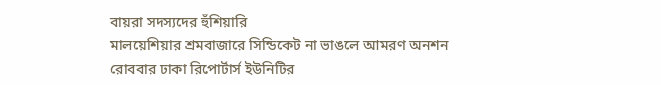বায়রা সদস্যদের হুঁশিয়ারি
মালয়েশিয়ার শ্রমবাজারে সিন্ডিকেট না ভাঙলে আমরণ অনশন
রোববার ঢাকা রিপোর্টার্স ইউনিটির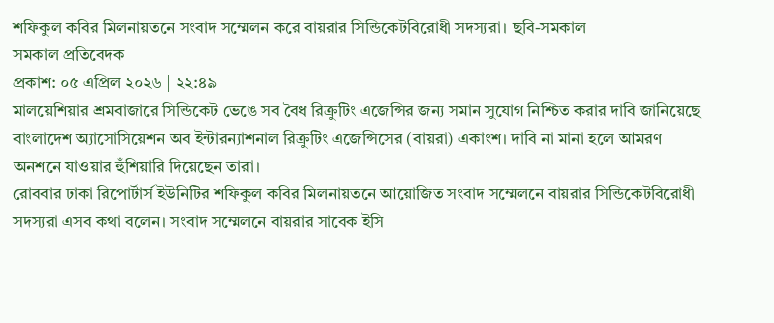শফিকুল কবির মিলনায়তনে সংবাদ সম্মেলন করে বায়রার সিন্ডিকেটবিরোধী সদস্যরা। ছবি-সমকাল
সমকাল প্রতিবেদক
প্রকাশ: ০৫ এপ্রিল ২০২৬ | ২২:৪৯
মালয়েশিয়ার শ্রমবাজারে সিন্ডিকেট ভেঙে সব বৈধ রিক্রুটিং এজেন্সির জন্য সমান সুযোগ নিশ্চিত করার দাবি জানিয়েছে বাংলাদেশ অ্যাসোসিয়েশন অব ইন্টারন্যাশনাল রিক্রুটিং এজেন্সিসের (বায়রা) একাংশ। দাবি না মানা হলে আমরণ অনশনে যাওয়ার হুঁশিয়ারি দিয়েছেন তারা।
রোববার ঢাকা রিপোর্টার্স ইউনিটির শফিকুল কবির মিলনায়তনে আয়োজিত সংবাদ সম্মেলনে বায়রার সিন্ডিকেটবিরোধী সদস্যরা এসব কথা বলেন। সংবাদ সম্মেলনে বায়রার সাবেক ইসি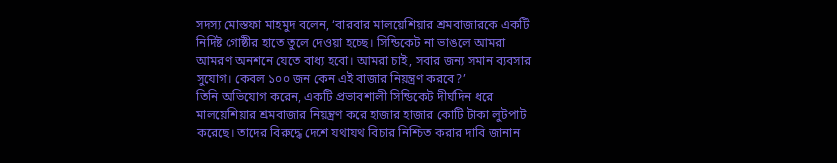সদস্য মোস্তফা মাহমুদ বলেন, ‘বারবার মালয়েশিয়ার শ্রমবাজারকে একটি নির্দিষ্ট গোষ্ঠীর হাতে তুলে দেওয়া হচ্ছে। সিন্ডিকেট না ভাঙলে আমরা আমরণ অনশনে যেতে বাধ্য হবো। আমরা চাই, সবার জন্য সমান ব্যবসার সুযোগ। কেবল ১০০ জন কেন এই বাজার নিয়ন্ত্রণ করবে?’
তিনি অভিযোগ করেন, একটি প্রভাবশালী সিন্ডিকেট দীর্ঘদিন ধরে মালয়েশিয়ার শ্রমবাজার নিয়ন্ত্রণ করে হাজার হাজার কোটি টাকা লুটপাট করেছে। তাদের বিরুদ্ধে দেশে যথাযথ বিচার নিশ্চিত করার দাবি জানান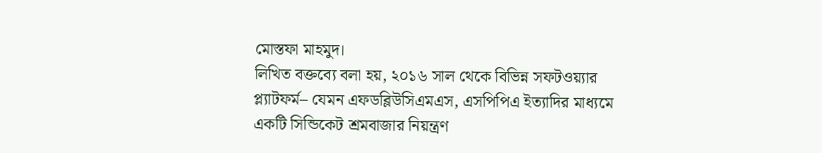মোস্তফা মাহমুদ।
লিখিত বক্তব্যে বলা হয়, ২০১৬ সাল থেকে বিভিন্ন সফটওয়্যার প্ল্যাটফর্ম– যেমন এফডব্লিউসিএমএস, এসপিপিএ ইত্যাদির মাধ্যমে একটি সিন্ডিকেট শ্রমবাজার নিয়ন্ত্রণ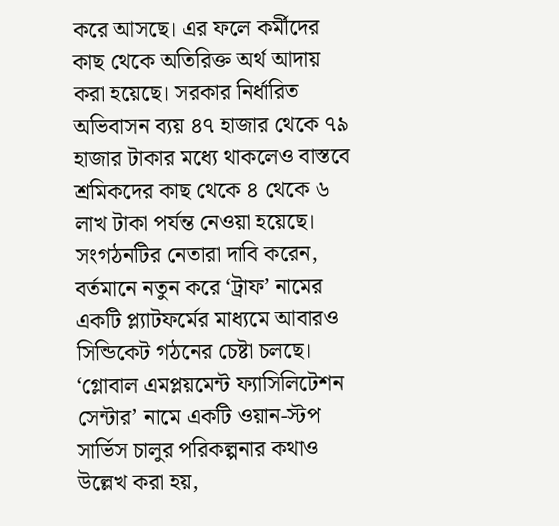করে আসছে। এর ফলে কর্মীদের কাছ থেকে অতিরিক্ত অর্থ আদায় করা হয়েছে। সরকার নির্ধারিত অভিবাসন ব্যয় ৪৭ হাজার থেকে ৭৯ হাজার টাকার মধ্যে থাকলেও বাস্তবে শ্রমিকদের কাছ থেকে ৪ থেকে ৬ লাখ টাকা পর্যন্ত নেওয়া হয়েছে।
সংগঠনটির নেতারা দাবি করেন, বর্তমানে নতুন করে ‘ট্রাফ’ নামের একটি প্ল্যাটফর্মের মাধ্যমে আবারও সিন্ডিকেট গঠনের চেষ্টা চলছে। ‘গ্লোবাল এমপ্লয়মেন্ট ফ্যাসিলিটেশন সেন্টার’ নামে একটি ওয়ান-স্টপ সার্ভিস চালুর পরিকল্পনার কথাও উল্লেখ করা হয়,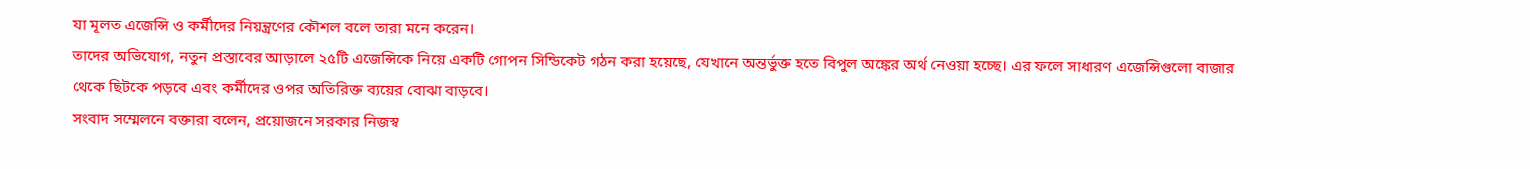যা মূলত এজেন্সি ও কর্মীদের নিয়ন্ত্রণের কৌশল বলে তারা মনে করেন।
তাদের অভিযোগ, নতুন প্রস্তাবের আড়ালে ২৫টি এজেন্সিকে নিয়ে একটি গোপন সিন্ডিকেট গঠন করা হয়েছে, যেখানে অন্তর্ভুক্ত হতে বিপুল অঙ্কের অর্থ নেওয়া হচ্ছে। এর ফলে সাধারণ এজেন্সিগুলো বাজার থেকে ছিটকে পড়বে এবং কর্মীদের ওপর অতিরিক্ত ব্যয়ের বোঝা বাড়বে।
সংবাদ সম্মেলনে বক্তারা বলেন, প্রয়োজনে সরকার নিজস্ব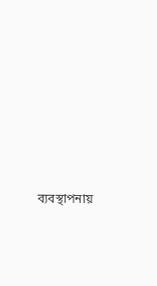ব্যবস্থাপনায়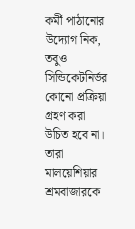কর্মী পাঠানোর উদ্যোগ নিক, তবুও সিন্ডিকেটনির্ভর কোনো প্রক্রিয়া গ্রহণ করা উচিত হবে না। তারা মালয়েশিয়ার শ্রমবাজারকে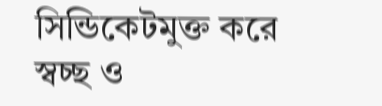সিন্ডিকেটমুক্ত করে স্বচ্ছ ও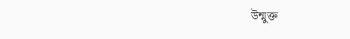উন্মুক্ত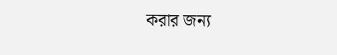করার জন্য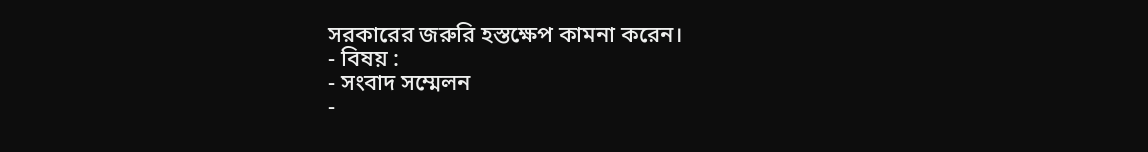সরকারের জরুরি হস্তক্ষেপ কামনা করেন।
- বিষয় :
- সংবাদ সম্মেলন
-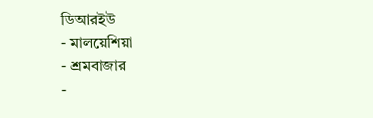ডিআরইউ
- মালয়েশিয়া
- শ্রমবাজার
-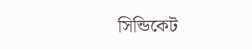সিন্ডিকেট